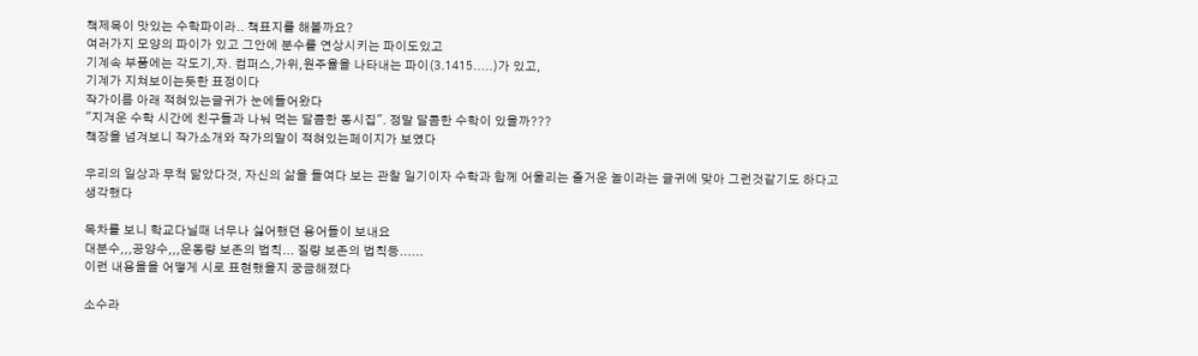책제목이 맛있는 수학파이라.. 책표지를 해볼까요?
여러가지 모양의 파이가 있고 그안에 분수를 연상시키는 파이도있고
기계속 부품에는 각도기,자. 컴퍼스,가위,원주율을 나타내는 파이(3.1415.....)가 있고,
기계가 지쳐보이는듯한 표정이다
작가이름 아래 적혀있는글귀가 눈에들어왔다
"지겨운 수학 시간에 친구들과 나눠 먹는 달콤한 동시집". 정말 달콤한 수학이 있을까???
책장을 넘겨보니 작가소개와 작가의말이 적혀있는페이지가 보였다

우리의 일상과 무척 닮았다것, 자신의 삶을 들여다 보는 관찰 일기이자 수학과 함께 어울리는 즐거운 놀이라는 글귀에 맞아 그런것같기도 하다고
생각했다

목차를 보니 학교다닐때 너무나 싫어했던 용어들이 보내요
대분수,,,공양수,,,운동량 보존의 법칙... 질량 보존의 법칙등......
이런 내용을을 어떻게 시로 표현했을지 궁금해졌다

소수라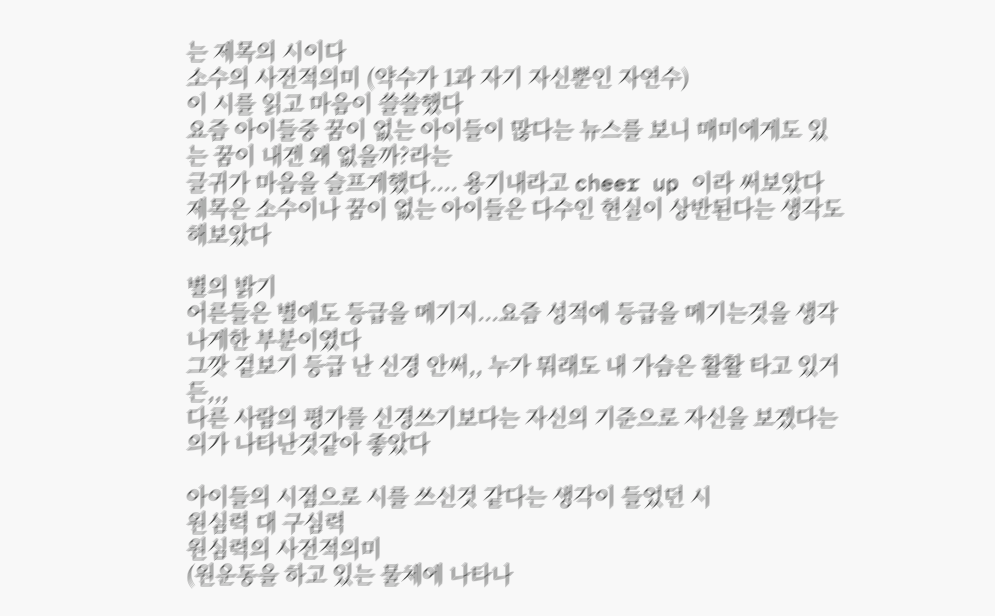는 제목의 시이다
소수의 사전적의미 (약수가 1과 자기 자신뿐인 자연수)
이 시를 읽고 마음이 쓸쓸했다
요즘 아이들중 꿈이 없는 아이들이 많다는 뉴스를 보니 매미에게도 있는 꿈이 내겐 왜 없을까?라는
글귀가 마음을 슬프게했다.... 용기내라고 cheer up 이라 써보았다
제목은 소수이나 꿈이 없는 아이들은 다수인 현실이 상반된다는 생각도해보았다

별의 밝기
어른들은 별에도 등급을 메기지...요즘 성적에 등급을 메기는것을 생각나게한 부분이였다
그깟 겉보기 등급 난 신경 안써,, 누가 뭐래도 내 가슴은 활활 타고 있거든,,,
다른 사람의 평가를 신경쓰기보다는 자신의 기준으로 자신을 보겠다는 의가 나타난것같아 좋았다

아이들의 시점으로 시를 쓰신것 같다는 생각이 들었던 시
원심력 대 구심력
원심력의 사전적의미
(원운동을 하고 있는 물체에 나타나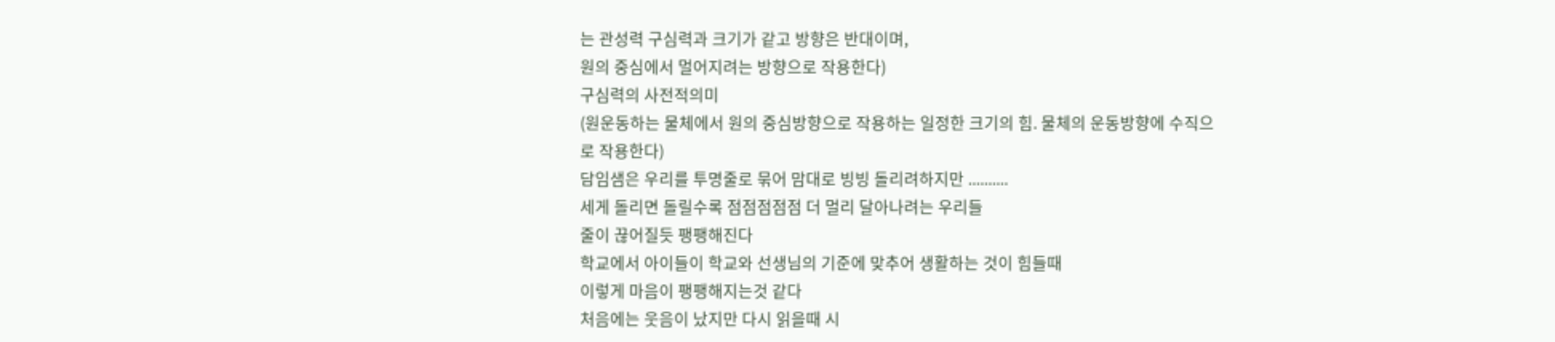는 관성력 구심력과 크기가 같고 방향은 반대이며,
원의 중심에서 멀어지려는 방향으로 작용한다)
구심력의 사전적의미
(원운동하는 물체에서 원의 중심방향으로 작용하는 일정한 크기의 힘. 물체의 운동방향에 수직으로 작용한다)
담임샘은 우리를 투명줄로 묶어 맘대로 빙빙 돌리려하지만 ..........
세게 돌리면 돌릴수록 점점점점점 더 멀리 달아나려는 우리들
줄이 끊어질듯 팽팽해진다
학교에서 아이들이 학교와 선생님의 기준에 맞추어 생활하는 것이 힘들때
이렇게 마음이 팽팽해지는것 같다
처음에는 웃음이 났지만 다시 읽을때 시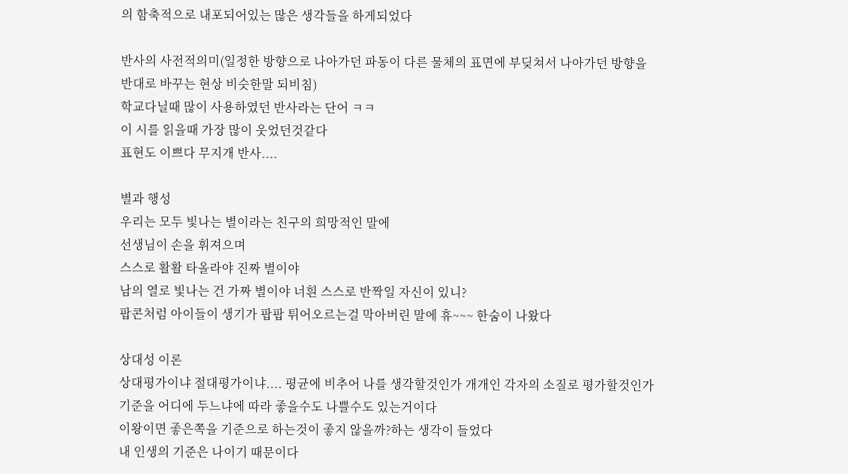의 함축적으로 내포되어있는 많은 생각들을 하게되었다

반사의 사전적의미(일정한 방향으로 나아가던 파동이 다른 물체의 표면에 부딪쳐서 나아가던 방향을
반대로 바꾸는 현상 비슷한말 되비침)
학교다닐때 많이 사용하였던 반사라는 단어 ㅋㅋ
이 시를 읽을때 가장 많이 웃었던것같다
표현도 이쁘다 무지개 반사....

별과 행성
우리는 모두 빛나는 별이라는 친구의 희망적인 말에
선생님이 손을 휘져으며
스스로 활활 타올라야 진짜 별이야
남의 열로 빛나는 건 가짜 별이야 너흰 스스로 반짝일 자신이 있니?
팝콘처럼 아이들이 생기가 팝팝 튀어오르는걸 막아버린 말에 휴~~~ 한숨이 나왔다

상대성 이론
상대평가이냐 절대평가이냐.... 평균에 비추어 나를 생각할것인가 개개인 각자의 소질로 평가할것인가
기준을 어디에 두느냐에 따라 좋을수도 나쁠수도 있는거이다
이왕이면 좋은쪽을 기준으로 하는것이 좋지 않을까?하는 생각이 들었다
내 인생의 기준은 나이기 때문이다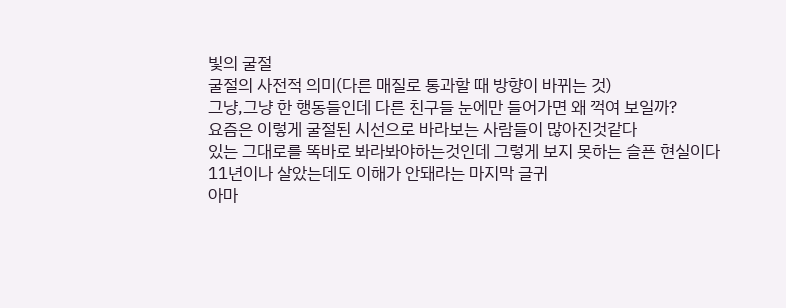빛의 굴절
굴절의 사전적 의미(다른 매질로 통과할 때 방향이 바뀌는 것)
그냥,그냥 한 행동들인데 다른 친구들 눈에만 들어가면 왜 꺽여 보일까?
요즘은 이렇게 굴절된 시선으로 바라보는 사람들이 많아진것같다
있는 그대로를 똑바로 봐라봐야하는것인데 그렇게 보지 못하는 슬픈 현실이다
11년이나 살았는데도 이해가 안돼라는 마지막 글귀
아마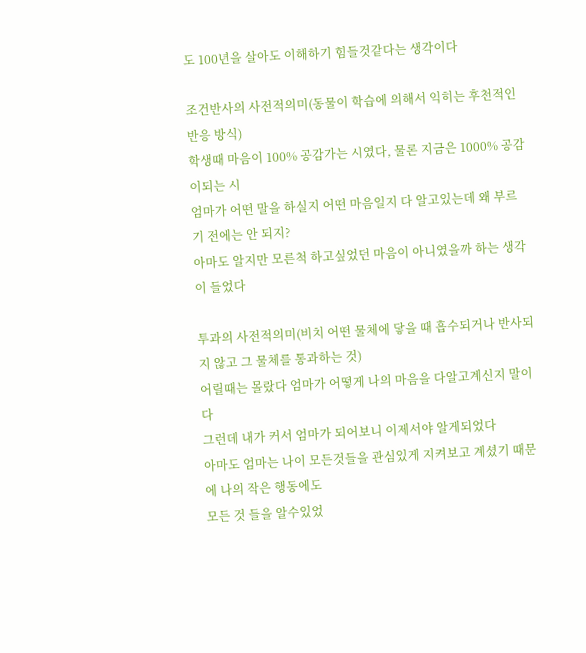도 100년을 살아도 이해하기 힘들것같다는 생각이다

조건반사의 사전적의미(동물이 학습에 의해서 익히는 후천적인 반응 방식)
학생때 마음이 100% 공감가는 시였다, 물론 지금은 1000% 공감이되는 시
엄마가 어떤 말을 하실지 어떤 마음일지 다 알고있는데 왜 부르기 전에는 안 되지?
아마도 알지만 모른척 하고싶었던 마음이 아니였을까 하는 생각이 들었다

투과의 사전적의미(비치 어떤 물체에 닿을 때 흡수되거나 반사되지 않고 그 물체를 통과하는 것)
어릴때는 몰랐다 엄마가 어떻게 나의 마음을 다알고계신지 말이다
그런데 내가 커서 엄마가 되어보니 이제서야 알게되었다
아마도 엄마는 나이 모든것들을 관심있게 지켜보고 계셨기 때문에 나의 작은 행동에도
모든 것 들을 알수있었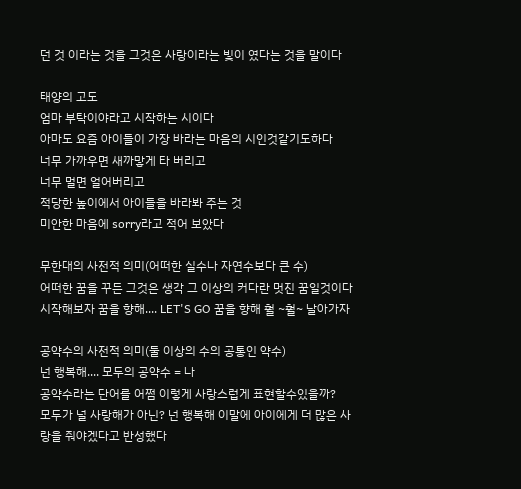던 것 이라는 것을 그것은 사랑이라는 빛이 였다는 것을 말이다

태양의 고도
엄마 부탁이야라고 시작하는 시이다
아마도 요즘 아이들이 가장 바라는 마음의 시인것같기도하다
너무 가까우면 새까맣게 타 버리고
너무 멀면 얼어버리고
적당한 높이에서 아이들을 바라봐 주는 것
미안한 마음에 sorry라고 적어 보았다

무한대의 사전적 의미(어떠한 실수나 자연수보다 큰 수)
어떠한 꿈을 꾸든 그것은 생각 그 이상의 커다란 멋진 꿈일것이다
시작해보자 꿈을 향해.... LET'S GO 꿈을 향해 훨 ~훨~ 날아가자

공약수의 사전적 의미(둘 이상의 수의 공통인 약수)
넌 행복해.... 모두의 공약수 = 나
공약수라는 단어를 어쩜 이렇게 사랑스럽게 표현할수있을까?
모두가 널 사랑해가 아닌? 넌 행복해 이말에 아이에게 더 많은 사랑을 줘야겠다고 반성했다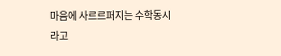마음에 사르르퍼지는 수학동시라고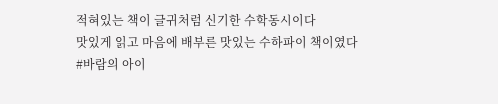적혀있는 책이 글귀처럼 신기한 수학동시이다
맛있게 읽고 마음에 배부른 맛있는 수하파이 책이였다
#바람의 아이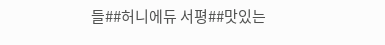들##허니에듀 서평##맛있는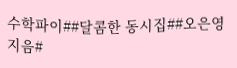수학파이##달콤한 동시집##오은영 지음#